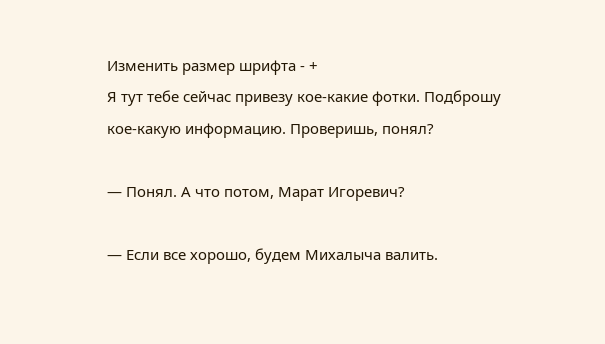Изменить размер шрифта - +
Я тут тебе сейчас привезу кое-какие фотки. Подброшу кое-какую информацию. Проверишь, понял?

— Понял. А что потом, Марат Игоревич?

— Если все хорошо, будем Михалыча валить.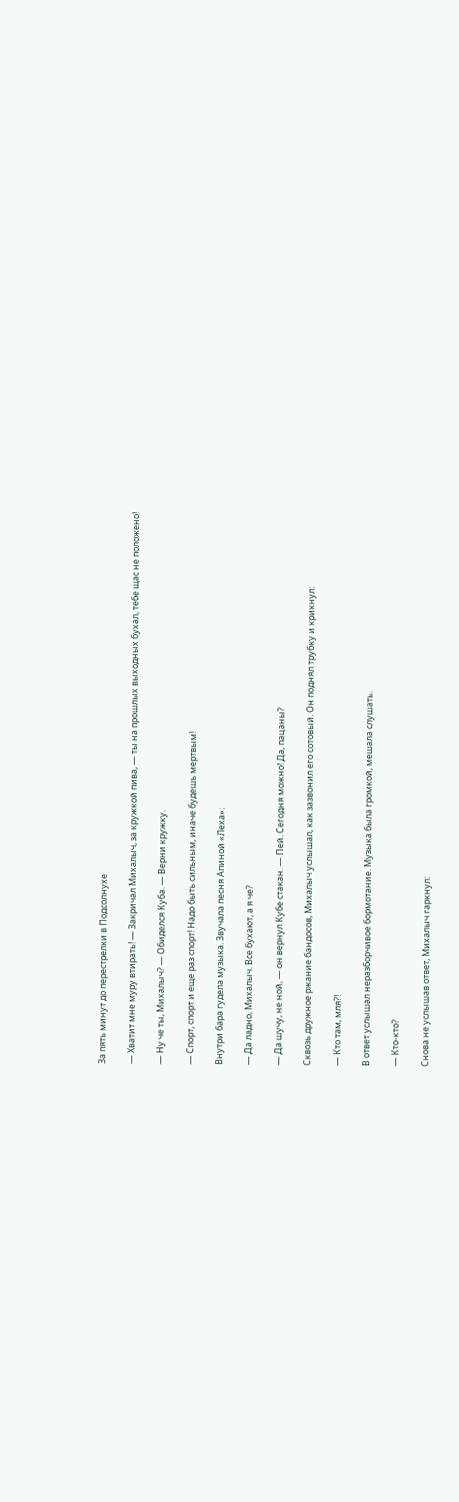За пять минут до перестрелки в Подсолнухе

— Хватит мне муру втирать! — Закричал Михалыч, за кружкой пива, — ты на прошлых выходных бухал, тебе щас не положено!

— Ну че ты, Михалыч? — Обиделся Куба. — Верни кружку.

— Спорт, спорт и еще раз спорт! Надо быть сильным, иначе будешь мертвым!

Внутри бара гудела музыка. Звучала песня Апиной «Леха»:

— Да ладно, Михалыч. Все бухают, а я че?

— Да шучу, не ной, — он вернул Кубе стакан. — Пей. Сегодня можно! Да, пацаны?

Сквозь дружное ржание бандосов, Михалыч услышал, как зазвонил его сотовый. Он поднял трубку и крикнул:

— Кто там, мля?!

В ответ услышал неразборчивое бормотание. Музыка была громкой, мешала слушать.

— Кто-кто?

Снова не услышав ответ, Михалыч гаркнул: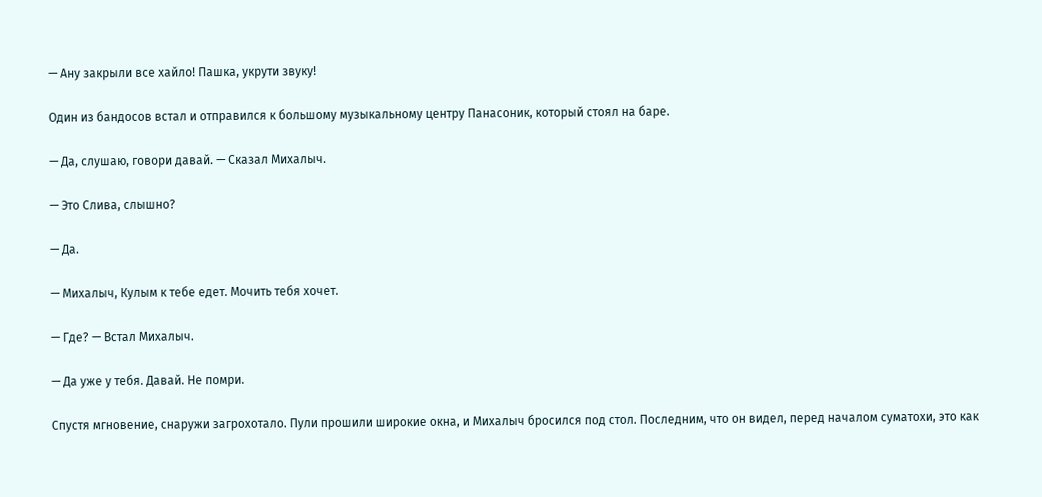— Ану закрыли все хайло! Пашка, укрути звуку!

Один из бандосов встал и отправился к большому музыкальному центру Панасоник, который стоял на баре.

— Да, слушаю, говори давай. — Сказал Михалыч.

— Это Слива, слышно?

— Да.

— Михалыч, Кулым к тебе едет. Мочить тебя хочет.

— Где? — Встал Михалыч.

— Да уже у тебя. Давай. Не помри.

Спустя мгновение, снаружи загрохотало. Пули прошили широкие окна, и Михалыч бросился под стол. Последним, что он видел, перед началом суматохи, это как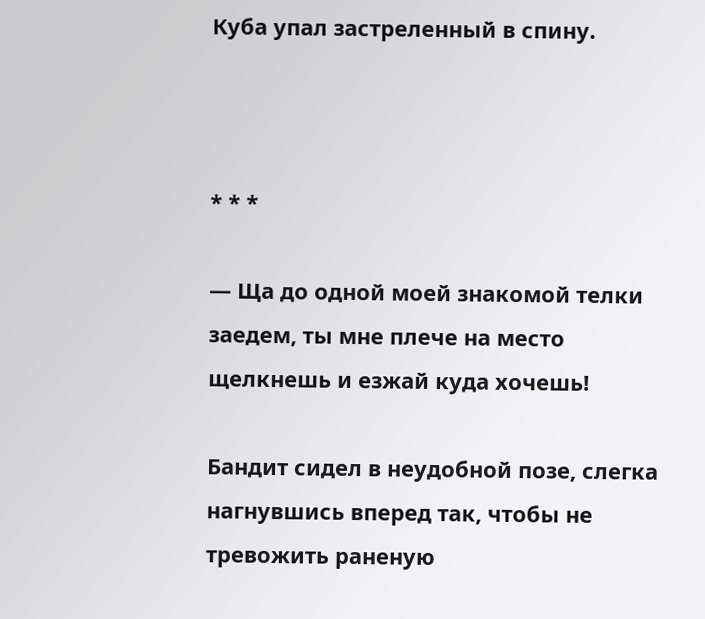Куба упал застреленный в спину.



* * *

— Ща до одной моей знакомой телки заедем, ты мне плече на место щелкнешь и езжай куда хочешь!

Бандит сидел в неудобной позе, слегка нагнувшись вперед так, чтобы не тревожить раненую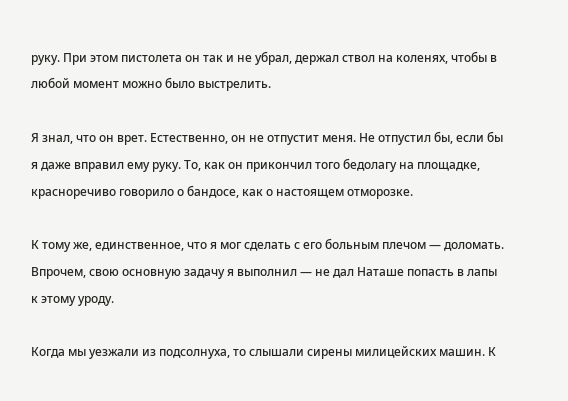руку. При этом пистолета он так и не убрал, держал ствол на коленях, чтобы в любой момент можно было выстрелить.

Я знал, что он врет. Естественно, он не отпустит меня. Не отпустил бы, если бы я даже вправил ему руку. То, как он прикончил того бедолагу на площадке, красноречиво говорило о бандосе, как о настоящем отморозке.

К тому же, единственное, что я мог сделать с его больным плечом — доломать. Впрочем, свою основную задачу я выполнил — не дал Наташе попасть в лапы к этому уроду.

Когда мы уезжали из подсолнуха, то слышали сирены милицейских машин. К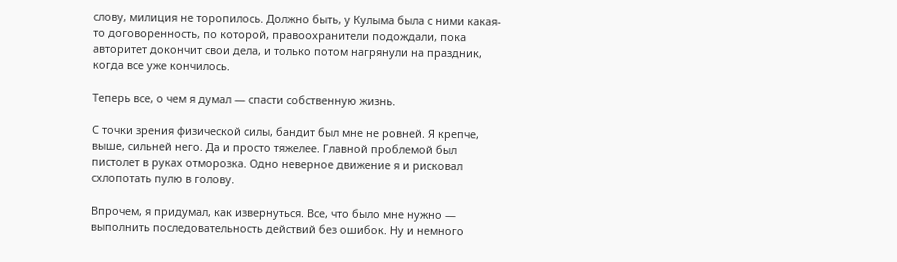слову, милиция не торопилось. Должно быть, у Кулыма была с ними какая-то договоренность, по которой, правоохранители подождали, пока авторитет докончит свои дела, и только потом нагрянули на праздник, когда все уже кончилось.

Теперь все, о чем я думал — спасти собственную жизнь.

С точки зрения физической силы, бандит был мне не ровней. Я крепче, выше, сильней него. Да и просто тяжелее. Главной проблемой был пистолет в руках отморозка. Одно неверное движение я и рисковал схлопотать пулю в голову.

Впрочем, я придумал, как извернуться. Все, что было мне нужно — выполнить последовательность действий без ошибок. Ну и немного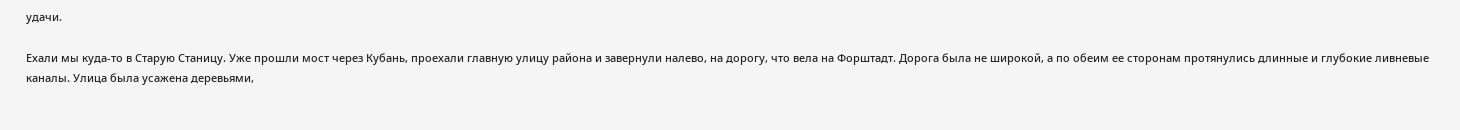удачи.

Ехали мы куда-то в Старую Станицу. Уже прошли мост через Кубань, проехали главную улицу района и завернули налево, на дорогу, что вела на Форштадт. Дорога была не широкой, а по обеим ее сторонам протянулись длинные и глубокие ливневые каналы. Улица была усажена деревьями,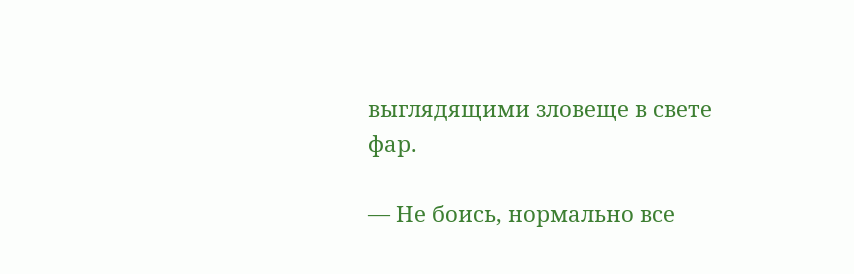выглядящими зловеще в свете фар.

— Не боись, нормально все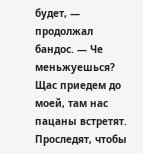будет, — продолжал бандос. — Че меньжуешься? Щас приедем до моей, там нас пацаны встретят. Проследят, чтобы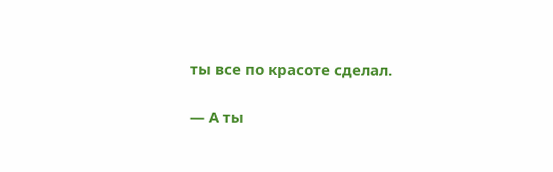ты все по красоте сделал.

— А ты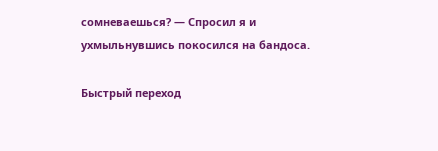сомневаешься? — Спросил я и ухмыльнувшись покосился на бандоса.

Быстрый переход